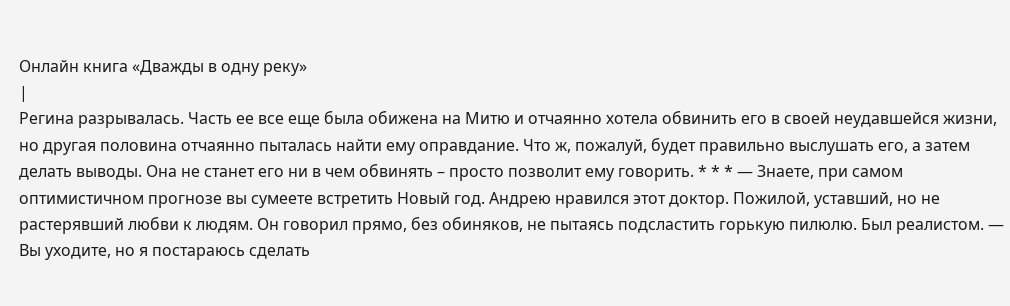Онлайн книга «Дважды в одну реку»
|
Регина разрывалась. Часть ее все еще была обижена на Митю и отчаянно хотела обвинить его в своей неудавшейся жизни, но другая половина отчаянно пыталась найти ему оправдание. Что ж, пожалуй, будет правильно выслушать его, а затем делать выводы. Она не станет его ни в чем обвинять – просто позволит ему говорить. * * * — Знаете, при самом оптимистичном прогнозе вы сумеете встретить Новый год. Андрею нравился этот доктор. Пожилой, уставший, но не растерявший любви к людям. Он говорил прямо, без обиняков, не пытаясь подсластить горькую пилюлю. Был реалистом. — Вы уходите, но я постараюсь сделать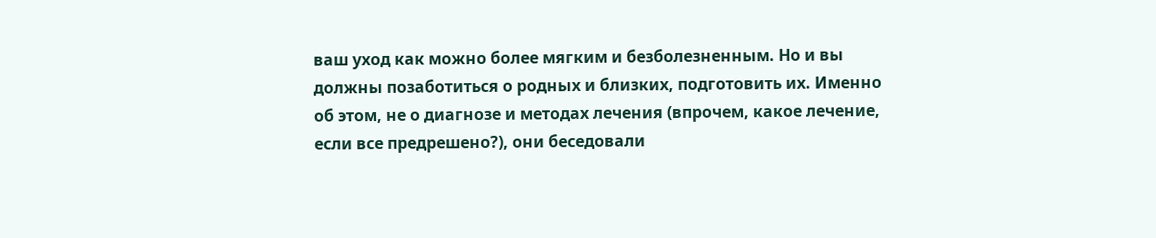ваш уход как можно более мягким и безболезненным. Но и вы должны позаботиться о родных и близких, подготовить их. Именно об этом, не о диагнозе и методах лечения (впрочем, какое лечение, если все предрешено?), они беседовали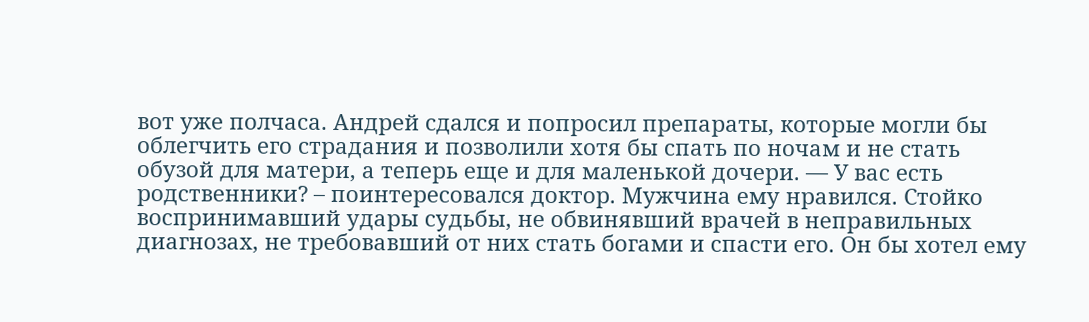вот уже полчаса. Андрей сдался и попросил препараты, которые могли бы облегчить его страдания и позволили хотя бы спать по ночам и не стать обузой для матери, а теперь еще и для маленькой дочери. — У вас есть родственники? – поинтересовался доктор. Мужчина ему нравился. Стойко воспринимавший удары судьбы, не обвинявший врачей в неправильных диагнозах, не требовавший от них стать богами и спасти его. Он бы хотел ему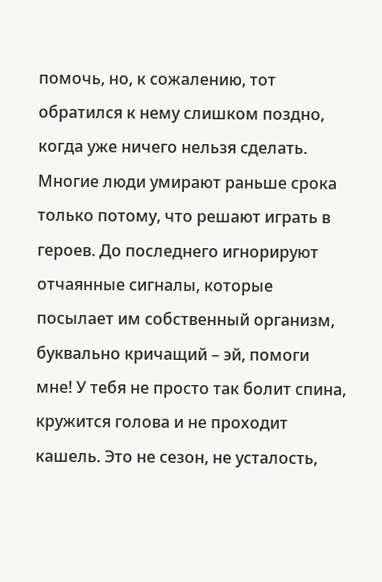помочь, но, к сожалению, тот обратился к нему слишком поздно, когда уже ничего нельзя сделать. Многие люди умирают раньше срока только потому, что решают играть в героев. До последнего игнорируют отчаянные сигналы, которые посылает им собственный организм, буквально кричащий – эй, помоги мне! У тебя не просто так болит спина, кружится голова и не проходит кашель. Это не сезон, не усталость,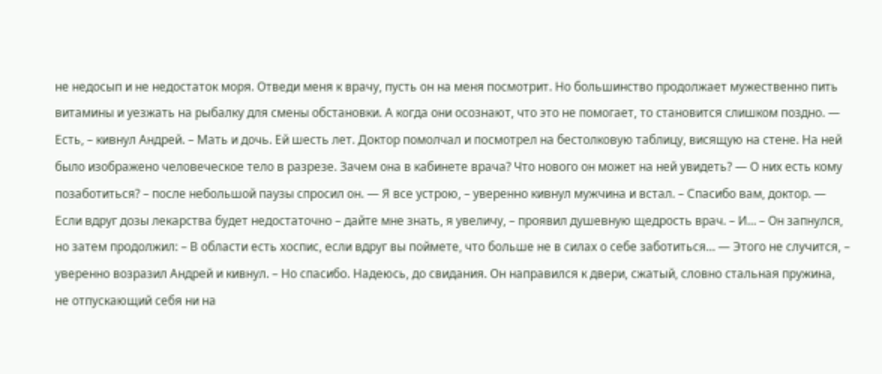не недосып и не недостаток моря. Отведи меня к врачу, пусть он на меня посмотрит. Но большинство продолжает мужественно пить витамины и уезжать на рыбалку для смены обстановки. А когда они осознают, что это не помогает, то становится слишком поздно. — Есть, – кивнул Андрей. – Мать и дочь. Ей шесть лет. Доктор помолчал и посмотрел на бестолковую таблицу, висящую на стене. На ней было изображено человеческое тело в разрезе. Зачем она в кабинете врача? Что нового он может на ней увидеть? — О них есть кому позаботиться? – после небольшой паузы спросил он. — Я все устрою, – уверенно кивнул мужчина и встал. – Спасибо вам, доктор. — Если вдруг дозы лекарства будет недостаточно – дайте мне знать, я увеличу, – проявил душевную щедрость врач. – И… – Он запнулся, но затем продолжил: – В области есть хоспис, если вдруг вы поймете, что больше не в силах о себе заботиться… — Этого не случится, – уверенно возразил Андрей и кивнул. – Но спасибо. Надеюсь, до свидания. Он направился к двери, сжатый, словно стальная пружина, не отпускающий себя ни на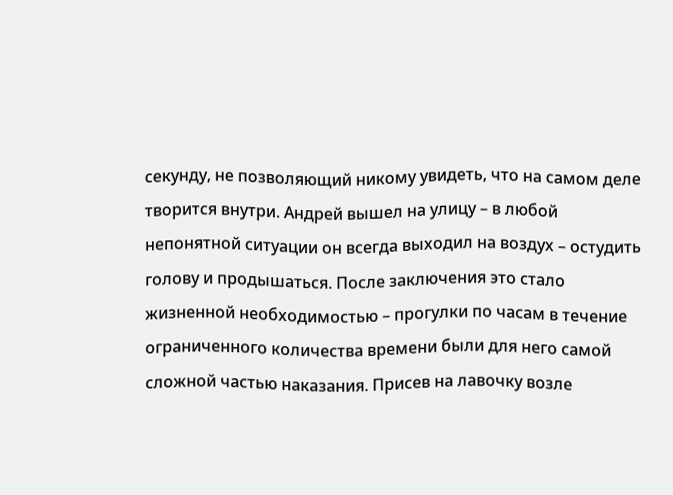секунду, не позволяющий никому увидеть, что на самом деле творится внутри. Андрей вышел на улицу – в любой непонятной ситуации он всегда выходил на воздух – остудить голову и продышаться. После заключения это стало жизненной необходимостью – прогулки по часам в течение ограниченного количества времени были для него самой сложной частью наказания. Присев на лавочку возле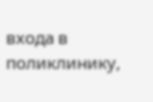входа в поликлинику,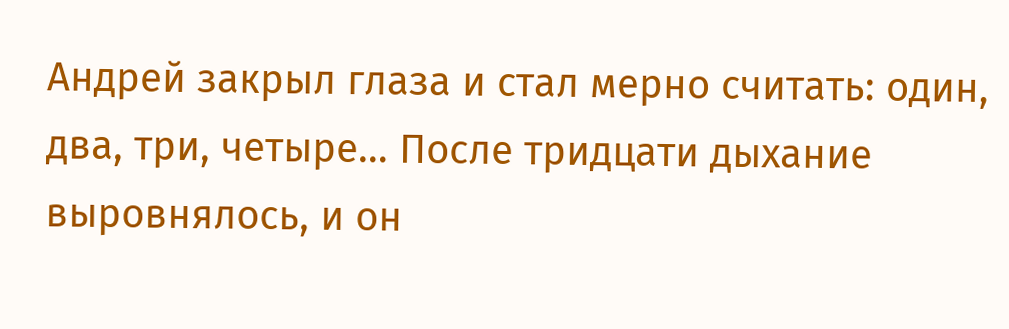Андрей закрыл глаза и стал мерно считать: один, два, три, четыре… После тридцати дыхание выровнялось, и он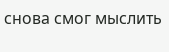снова смог мыслить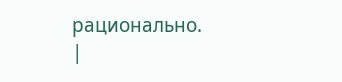рационально. |